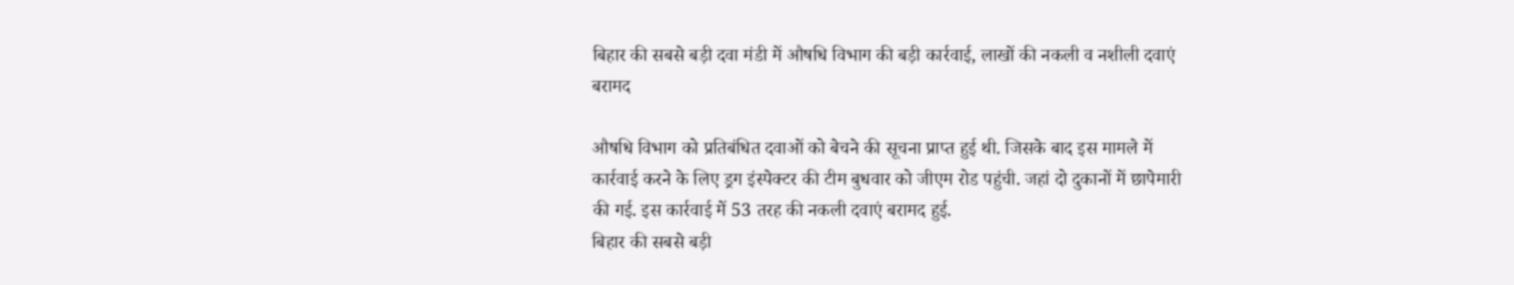बिहार की सबसे बड़ी दवा मंडी में औषधि विभाग की बड़ी कार्रवाई, लाखों की नकली व नशीली दवाएं बरामद

औषधि विभाग को प्रतिबंधित दवाओं को बेचने की सूचना प्राप्त हुई थी. जिसके बाद इस मामले में कार्रवाई करने के लिए ड्रग इंस्पेक्टर की टीम बुधवार को जीएम रोड पहुंची. जहां दो दुकानों में छापेमारी की गई. इस कार्रवाई में 53 तरह की नकली दवाएं बरामद हुई.
बिहार की सबसे बड़ी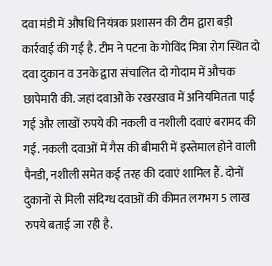दवा मंडी में औषधि नियंत्रक प्रशासन की टीम द्वारा बड़ी कार्रवाई की गई है. टीम ने पटना के गोविंद मित्रा रोग स्थित दो दवा दुकान व उनके द्वारा संचालित दो गोदाम में औचक छापेमारी की. जहां दवाओं के रखरखाव में अनियमितता पाई गई और लाखों रुपये की नकली व नशीली दवाएं बरामद की गई. नकली दवाओं में गैस की बीमारी में इस्तेमाल होने वाली पैनडी, नशीली समेत कई तरह की दवाएं शामिल हैं. दोनों दुकानों से मिली संदिग्ध दवाओं की कीमत लगभग 5 लाख रुपये बताई जा रही है.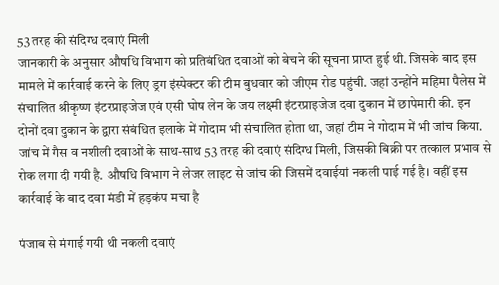53 तरह की संदिग्ध दवाएं मिली
जानकारी के अनुसार औषधि विभाग को प्रतिबंधित दवाओं को बेचने की सूचना प्राप्त हुई थी. जिसके बाद इस मामले में कार्रवाई करने के लिए ड्रग इंस्पेक्टर की टीम बुधवार को जीएम रोड पहुंची. जहां उन्होंने महिमा पैलेस में संचालित श्रीकृष्ण इंटरप्राइजेज एवं एसी घोष लेन के जय लक्ष्मी इंटरप्राइजेज दवा दुकान में छापेमारी की. इन दोनों दवा दुकान के द्वारा संबंधित इलाके में गोदाम भी संचालित होता था, जहां टीम ने गोदाम में भी जांच किया. जांच में गैस व नशीली दवाओं के साथ-साथ 53 तरह की दवाएं संदिग्ध मिली, जिसकी बिक्री पर तत्काल प्रभाव से रोक लगा दी गयी है. औषधि विभाग ने लेजर लाइट से जांच की जिसमें दवाईयां नकली पाई गई है। वहीं इस कार्रवाई के बाद दवा मंडी में हड़कंप मचा है

पंजाब से मंगाई गयी थी नकली दवाएं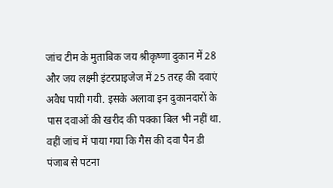जांच टीम के मुताबिक जय श्रीकृष्णा दुकान में 28 और जय लक्ष्मी इंटरप्राइजेज में 25 तरह की दवाएं अवैध पायी गयी. इसके अलावा इन दुकानदारों के पास दवाओं की खरीद की पक्का बिल भी नहीं था. वहीं जांच में पाया गया कि गैस की दवा पैन डी पंजाब से पटना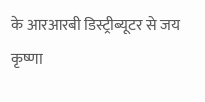के आरआरबी डिस्ट्रीब्यूटर से जय कृष्णा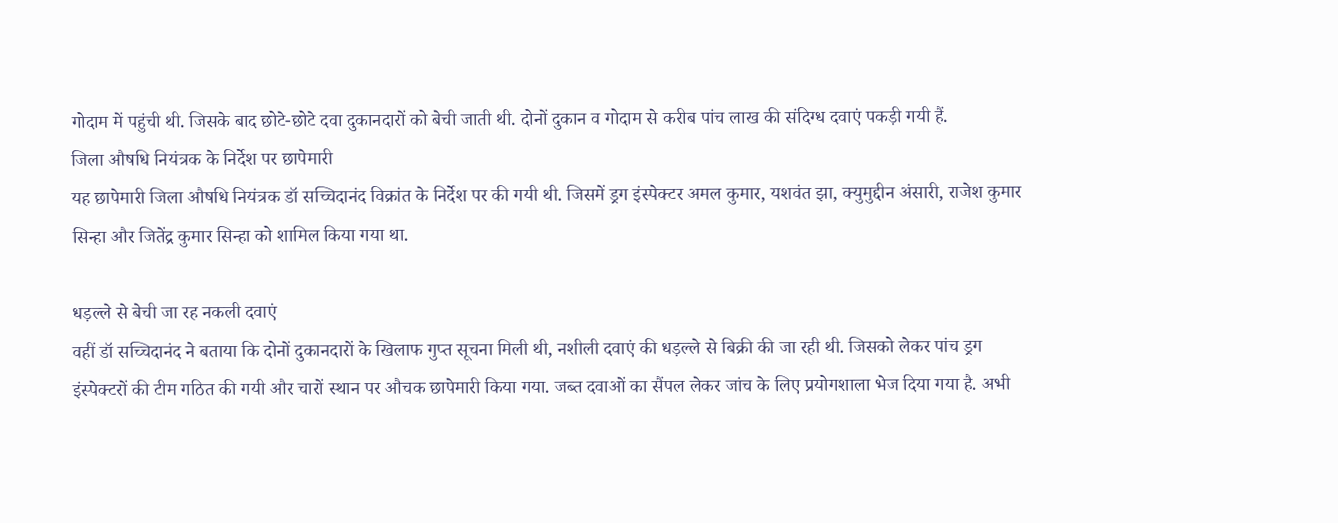गोदाम में पहुंची थी. जिसके बाद छोटे-छोटे दवा दुकानदारों को बेची जाती थी. दोनों दुकान व गोदाम से करीब पांच लाख की संदिग्ध दवाएं पकड़ी गयी हैं.
जिला औषधि नियंत्रक के निर्देश पर छापेमारी
यह छापेमारी जिला औषधि नियंत्रक डॉ सच्चिदानंद विक्रांत के निर्देश पर की गयी थी. जिसमें ड्रग इंस्पेक्टर अमल कुमार, यशवंत झा, क्युमुद्दीन अंसारी, राजेश कुमार सिन्हा और जितेंद्र कुमार सिन्हा को शामिल किया गया था.

धड़ल्ले से बेची जा रह नकली दवाएं
वहीं डॉ सच्चिदानंद ने बताया कि दोनों दुकानदारों के खिलाफ गुप्त सूचना मिली थी, नशीली दवाएं की धड़ल्ले से बिक्री की जा रही थी. जिसको लेकर पांच ड्रग इंस्पेक्टरों की टीम गठित की गयी और चारों स्थान पर औचक छापेमारी किया गया. जब्त दवाओं का सैंपल लेकर जांच के लिए प्रयोगशाला भेज दिया गया है. अभी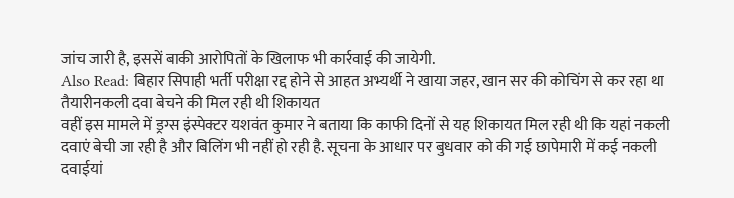जांच जारी है, इससें बाकी आरोपितों के खिलाफ भी कार्रवाई की जायेगी.
Also Read: बिहार सिपाही भर्ती परीक्षा रद्द होने से आहत अभ्यर्थी ने खाया जहर, खान सर की कोचिंग से कर रहा था तैयारीनकली दवा बेचने की मिल रही थी शिकायत
वहीं इस मामले में ड्रग्स इंस्पेक्टर यशवंत कुमार ने बताया कि काफी दिनों से यह शिकायत मिल रही थी कि यहां नकली दवाएं बेची जा रही है और बिलिंग भी नहीं हो रही है. सूचना के आधार पर बुधवार को की गई छापेमारी में कई नकली दवाईयां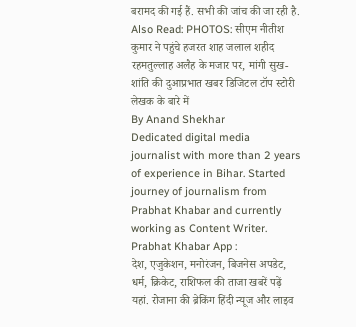बरामद की गई हैं. सभी की जांच की जा रही है.
Also Read: PHOTOS: सीएम नीतीश कुमार ने पहुंचे हजरत शाह जलाल शहीद रहमतुल्लाह अलैह के मजार पर, मांगी सुख-शांति की दुआप्रभात खबर डिजिटल टॉप स्टोरी
लेखक के बारे में
By Anand Shekhar
Dedicated digital media journalist with more than 2 years of experience in Bihar. Started journey of journalism from Prabhat Khabar and currently working as Content Writer.
Prabhat Khabar App :
देश, एजुकेशन, मनोरंजन, बिजनेस अपडेट, धर्म, क्रिकेट, राशिफल की ताजा खबरें पढ़ें यहां. रोजाना की ब्रेकिंग हिंदी न्यूज और लाइव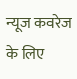न्यूज कवरेज के लिए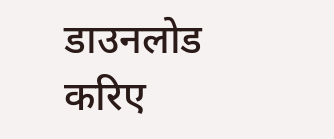डाउनलोड करिए